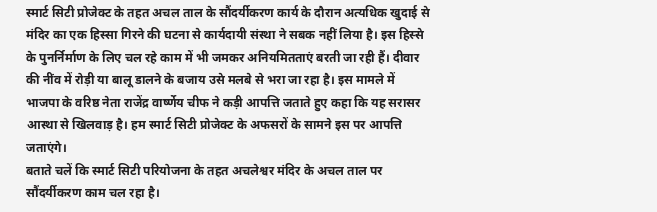स्मार्ट सिटी प्रोजेक्ट के तहत अचल ताल के सौंदर्यीकरण कार्य के दौरान अत्यधिक खुदाई से मंदिर का एक हिस्सा गिरने की घटना से कार्यदायी संस्था ने सबक नहीं लिया है। इस हिस्से के पुनर्निर्माण के लिए चल रहे काम में भी जमकर अनियमितताएं बरती जा रही हैं। दीवार की नींव में रोड़ी या बालू डालने के बजाय उसे मलबे से भरा जा रहा है। इस मामले में भाजपा के वरिष्ठ नेता राजेंद्र वार्ष्णेय चीफ ने कड़ी आपत्ति जताते हुए कहा कि यह सरासर आस्था से खिलवाड़ है। हम स्मार्ट सिटी प्रोजेक्ट के अफसरों के सामने इस पर आपत्ति जताएंगे।
बताते चलें कि स्मार्ट सिटी परियोजना के तहत अचलेश्वर मंदिर के अचल ताल पर सौंदर्यीकरण काम चल रहा है।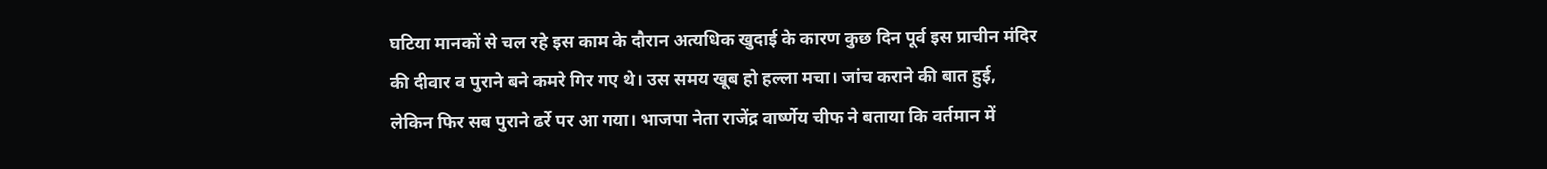घटिया मानकों से चल रहे इस काम के दौरान अत्यधिक खुदाई के कारण कुछ दिन पूर्व इस प्राचीन मंदिर की दीवार व पुराने बने कमरे गिर गए थे। उस समय खूब हो हल्ला मचा। जांच कराने की बात हुई, लेकिन फिर सब पुराने ढर्रे पर आ गया। भाजपा नेता राजेंद्र वार्ष्णेय चीफ ने बताया कि वर्तमान में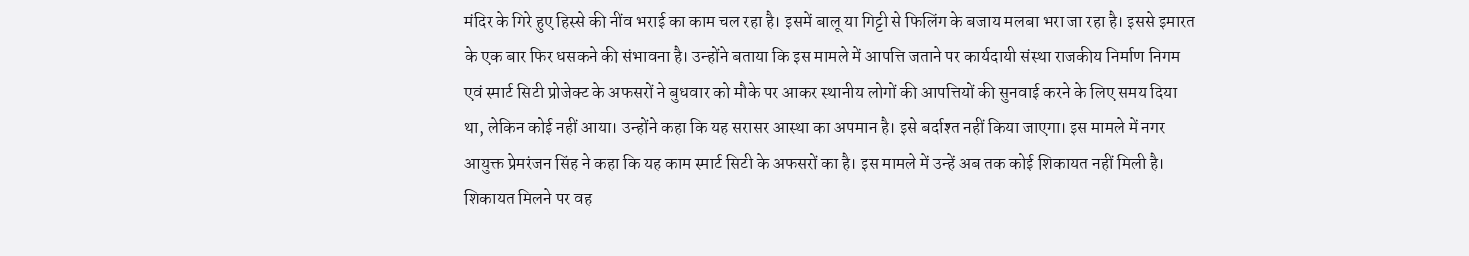मंदिर के गिरे हुए हिस्से की नींव भराई का काम चल रहा है। इसमें बालू या गिट्टी से फिलिंग के बजाय मलबा भरा जा रहा है। इससे इमारत के एक बार फिर धसकने की संभावना है। उन्होंने बताया कि इस मामले में आपत्ति जताने पर कार्यदायी संस्था राजकीय निर्माण निगम एवं स्मार्ट सिटी प्रोजेक्ट के अफसरों ने बुधवार को मौके पर आकर स्थानीय लोगों की आपत्तियों की सुनवाई करने के लिए समय दिया था, लेकिन कोई नहीं आया। उन्होंने कहा कि यह सरासर आस्था का अपमान है। इसे बर्दाश्त नहीं किया जाएगा। इस मामले में नगर आयुक्त प्रेमरंजन सिंह ने कहा कि यह काम स्मार्ट सिटी के अफसरों का है। इस मामले में उन्हें अब तक कोई शिकायत नहीं मिली है। शिकायत मिलने पर वह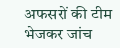अफसरों की टीम भेजकर जांच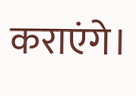कराएंगे।